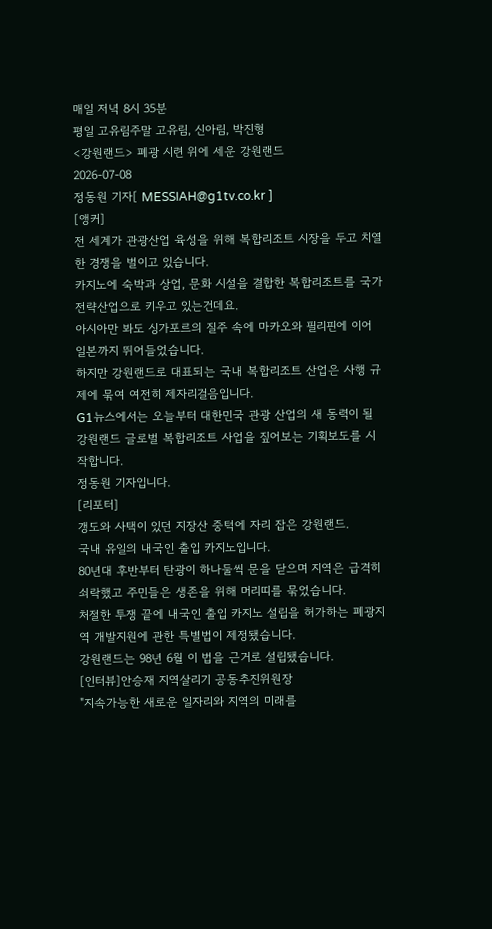매일 저녁 8시 35분
평일 고유림주말 고유림, 신아림, 박진형
<강원랜드> 폐광 시련 위에 세운 강원랜드
2026-07-08
정동원 기자[ MESSIAH@g1tv.co.kr ]
[앵커]
전 세계가 관광산업 육성을 위해 복합리조트 시장을 두고 치열한 경쟁을 벌이고 있습니다.
카지노에 숙박과 상업, 문화 시설을 결합한 복합리조트를 국가 전략산업으로 키우고 있는건데요.
아시아만 봐도 싱가포르의 질주 속에 마카오와 필리핀에 이어 일본까지 뛰어들었습니다.
하지만 강원랜드로 대표되는 국내 복합리조트 산업은 사행 규제에 묶여 여전히 제자리걸음입니다.
G1뉴스에서는 오늘부터 대한민국 관광 산업의 새 동력이 될 강원랜드 글로벌 복합리조트 사업을 짚어보는 기획보도를 시작합니다.
정동원 기자입니다.
[리포터]
갱도와 사택이 있던 지장산 중턱에 자리 잡은 강원랜드.
국내 유일의 내국인 출입 카지노입니다.
80년대 후반부터 탄광이 하나둘씩 문을 닫으며 지역은 급격히 쇠락했고 주민들은 생존을 위해 머리띠를 묶었습니다.
처절한 투쟁 끝에 내국인 출입 카지노 설립을 허가하는 폐광지역 개발지원에 관한 특별법이 제정됐습니다.
강원랜드는 98년 6월 이 법을 근거로 설립됐습니다.
[인터뷰]안승재 지역살리기 공동추진위원장
"지속가능한 새로운 일자리와 지역의 미래를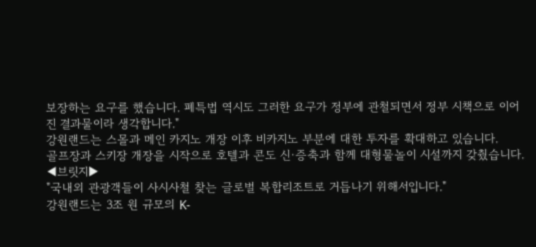보장하는 요구를 했습니다. 폐특법 역시도 그러한 요구가 정부에 관철되면서 정부 시책으로 이어진 결과물이라 생각합니다."
강원랜드는 스몰과 메인 카지노 개장 이후 비카지노 부분에 대한 투자를 확대하고 있습니다.
골프장과 스키장 개장을 시작으로 호텔과 콘도 신·증축과 함께 대형물놀이 시설까지 갖췄습니다.
◀브릿지▶
"국내외 관광객들이 사시사철 찾는 글로벌 복합리조트로 거듭나기 위해서입니다."
강원랜드는 3조 원 규모의 K-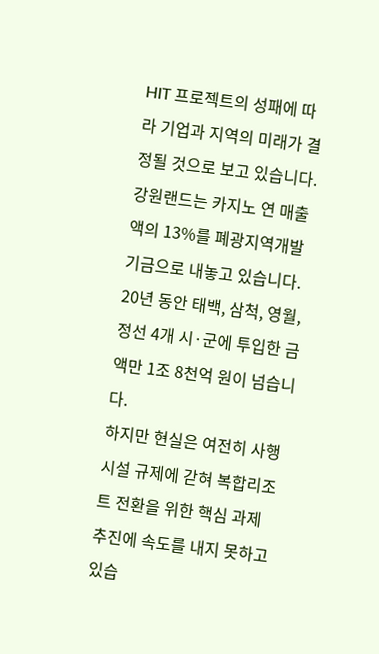HIT 프로젝트의 성패에 따라 기업과 지역의 미래가 결정될 것으로 보고 있습니다.
강원랜드는 카지노 연 매출액의 13%를 폐광지역개발기금으로 내놓고 있습니다.
20년 동안 태백, 삼척, 영월, 정선 4개 시·군에 투입한 금액만 1조 8천억 원이 넘습니다.
하지만 현실은 여전히 사행시설 규제에 갇혀 복합리조트 전환을 위한 핵심 과제 추진에 속도를 내지 못하고 있습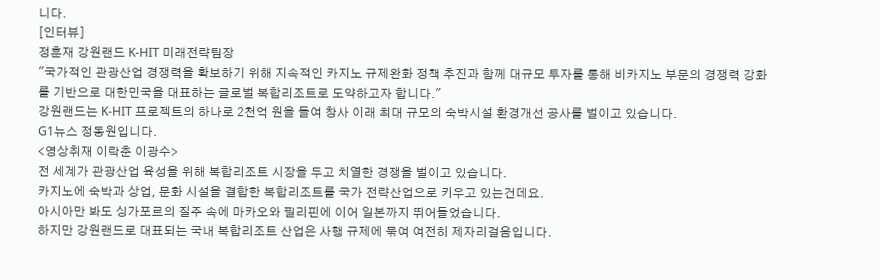니다.
[인터뷰]
정훈재 강원랜드 K-HIT 미래전략팀장
"국가적인 관광산업 경쟁력을 확보하기 위해 지속적인 카지노 규제완화 정책 추진과 함께 대규모 투자를 통해 비카지노 부문의 경쟁력 강화를 기반으로 대한민국을 대표하는 글로벌 복합리조트로 도약하고자 합니다."
강원랜드는 K-HIT 프로젝트의 하나로 2천억 원을 들여 창사 이래 최대 규모의 숙박시설 환경개선 공사를 벌이고 있습니다.
G1뉴스 정동원입니다.
<영상취재 이락춘 이광수>
전 세계가 관광산업 육성을 위해 복합리조트 시장을 두고 치열한 경쟁을 벌이고 있습니다.
카지노에 숙박과 상업, 문화 시설을 결합한 복합리조트를 국가 전략산업으로 키우고 있는건데요.
아시아만 봐도 싱가포르의 질주 속에 마카오와 필리핀에 이어 일본까지 뛰어들었습니다.
하지만 강원랜드로 대표되는 국내 복합리조트 산업은 사행 규제에 묶여 여전히 제자리걸음입니다.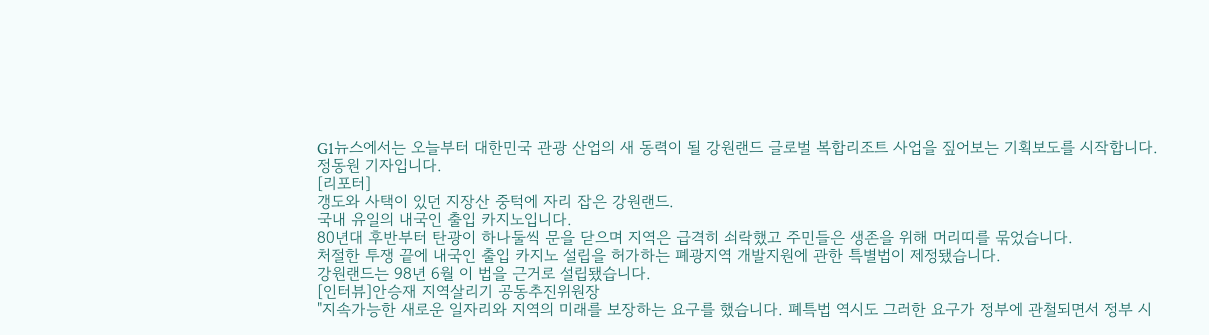G1뉴스에서는 오늘부터 대한민국 관광 산업의 새 동력이 될 강원랜드 글로벌 복합리조트 사업을 짚어보는 기획보도를 시작합니다.
정동원 기자입니다.
[리포터]
갱도와 사택이 있던 지장산 중턱에 자리 잡은 강원랜드.
국내 유일의 내국인 출입 카지노입니다.
80년대 후반부터 탄광이 하나둘씩 문을 닫으며 지역은 급격히 쇠락했고 주민들은 생존을 위해 머리띠를 묶었습니다.
처절한 투쟁 끝에 내국인 출입 카지노 설립을 허가하는 폐광지역 개발지원에 관한 특별법이 제정됐습니다.
강원랜드는 98년 6월 이 법을 근거로 설립됐습니다.
[인터뷰]안승재 지역살리기 공동추진위원장
"지속가능한 새로운 일자리와 지역의 미래를 보장하는 요구를 했습니다. 폐특법 역시도 그러한 요구가 정부에 관철되면서 정부 시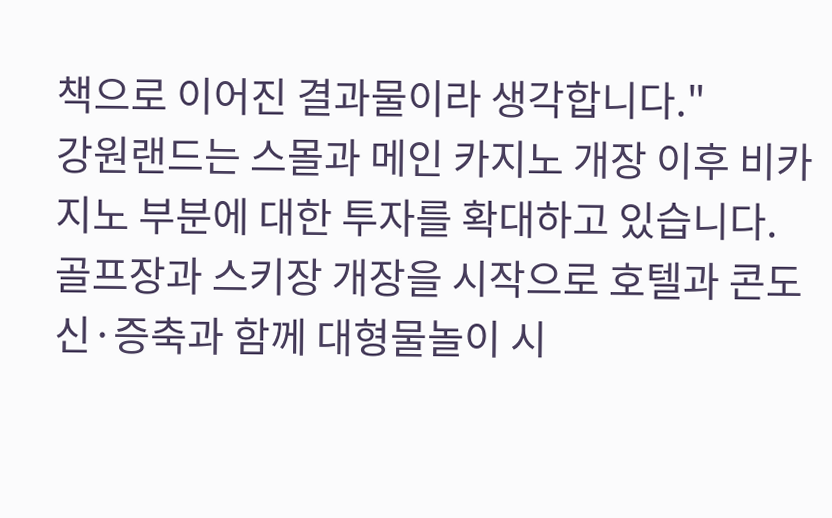책으로 이어진 결과물이라 생각합니다."
강원랜드는 스몰과 메인 카지노 개장 이후 비카지노 부분에 대한 투자를 확대하고 있습니다.
골프장과 스키장 개장을 시작으로 호텔과 콘도 신·증축과 함께 대형물놀이 시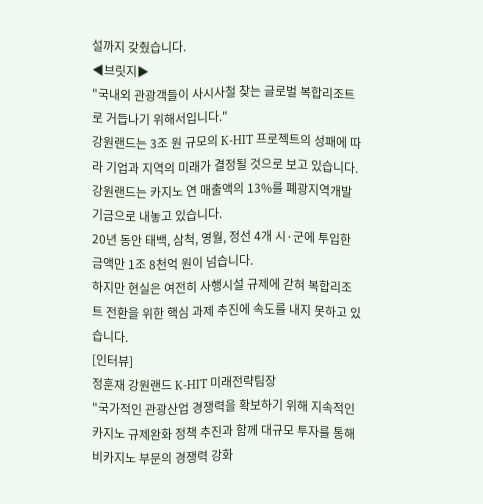설까지 갖췄습니다.
◀브릿지▶
"국내외 관광객들이 사시사철 찾는 글로벌 복합리조트로 거듭나기 위해서입니다."
강원랜드는 3조 원 규모의 K-HIT 프로젝트의 성패에 따라 기업과 지역의 미래가 결정될 것으로 보고 있습니다.
강원랜드는 카지노 연 매출액의 13%를 폐광지역개발기금으로 내놓고 있습니다.
20년 동안 태백, 삼척, 영월, 정선 4개 시·군에 투입한 금액만 1조 8천억 원이 넘습니다.
하지만 현실은 여전히 사행시설 규제에 갇혀 복합리조트 전환을 위한 핵심 과제 추진에 속도를 내지 못하고 있습니다.
[인터뷰]
정훈재 강원랜드 K-HIT 미래전략팀장
"국가적인 관광산업 경쟁력을 확보하기 위해 지속적인 카지노 규제완화 정책 추진과 함께 대규모 투자를 통해 비카지노 부문의 경쟁력 강화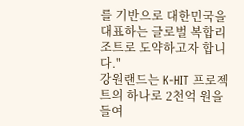를 기반으로 대한민국을 대표하는 글로벌 복합리조트로 도약하고자 합니다."
강원랜드는 K-HIT 프로젝트의 하나로 2천억 원을 들여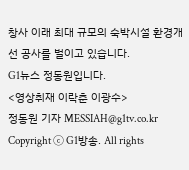창사 이래 최대 규모의 숙박시설 환경개선 공사를 벌이고 있습니다.
G1뉴스 정동원입니다.
<영상취재 이락춘 이광수>
정동원 기자 MESSIAH@g1tv.co.kr
Copyright ⓒ G1방송. All rights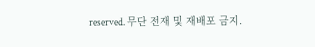reserved. 무단 전재 및 재배포 금지.